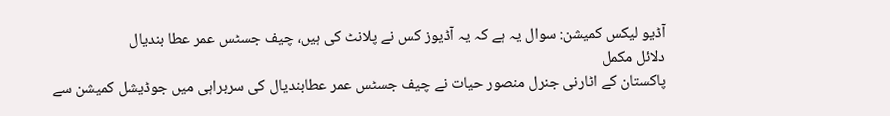آڈیو لیکس کمیشن: سوال یہ ہے کہ یہ آڈیوز کس نے پلانٹ کی ہیں، چیف جسٹس عمر عطا بندیال
دلائل مکمل
پاکستان کے اٹارنی جنرل منصور حیات نے چیف جسٹس عمر عطابندیال کی سربراہی میں جوڈیشل کمیشن سے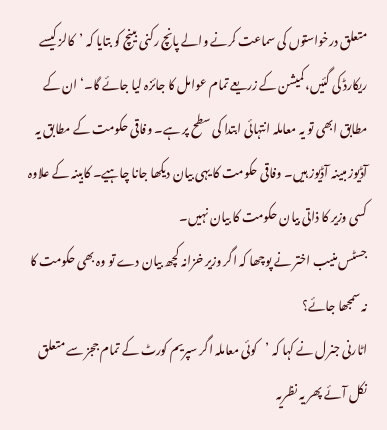متعلق درخواستوں کی سماعت کرنے والے پانچ رکنی بینچ کو بتایا کہ ’کالز کیسے ریکارڈ کی گئیں، کمیشن کے زریعے تمام عوامل کا جائزہ لیا جائے گا۔‘ ان کے مطابق ابھی تو یہ معاملہ انتہائی ابتدا کی سطح پر ہے۔ وفاقی حکومت کے مطابق یہ آڈیوز مبینہ آڈیوز ہیں۔ وفاقی حکومت کا یہی بیان دیکھا جانا چاہیے۔ کابینہ کے علاوہ کسی وزیر کا ذاتی بیان حکومت کا بیان نہیں۔
جسٹس منیب اختر نے پوچھا کہ اگر وزیر خزانہ کچھ بیان دے تو وہ بھی حکومت کا نہ سمجھا جائے؟
اٹارنی جنرل نے کہا کہ ’کوئی معاملہ اگر سپریم کورٹ کے تمام ججز سے متعلق نکل آئے پھر یہ نظریہ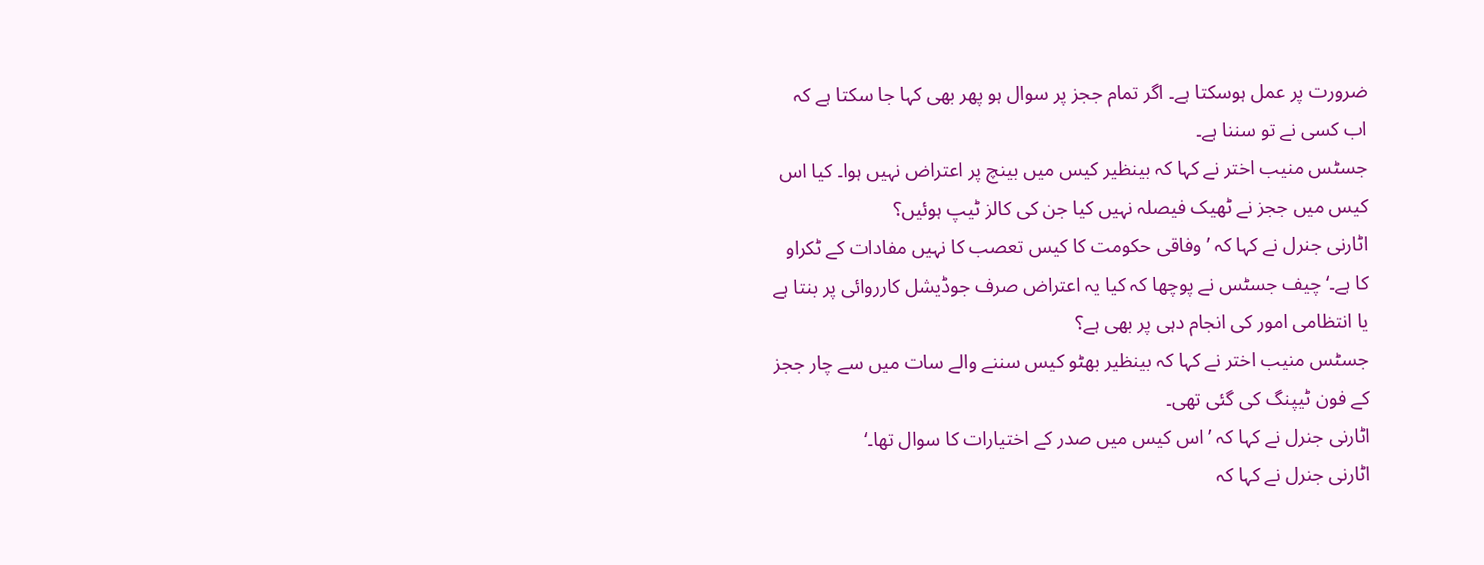ضرورت پر عمل ہوسکتا ہے۔ اگر تمام ججز پر سوال ہو پھر بھی کہا جا سکتا ہے کہ اب کسی نے تو سننا ہے۔
جسٹس منیب اختر نے کہا کہ بینظیر کیس میں بینچ پر اعتراض نہیں ہوا۔ کیا اس کیس میں ججز نے ٹھیک فیصلہ نہیں کیا جن کی کالز ٹیپ ہوئیں؟
اٹارنی جنرل نے کہا کہ ’وفاقی حکومت کا کیس تعصب کا نہیں مفادات کے ٹکراو کا ہے۔‘ چیف جسٹس نے پوچھا کہ کیا یہ اعتراض صرف جوڈیشل کارروائی پر بنتا ہے یا انتظامی امور کی انجام دہی پر بھی ہے؟
جسٹس منیب اختر نے کہا کہ بینظیر بھٹو کیس سننے والے سات میں سے چار ججز کے فون ٹیپنگ کی گئی تھی۔
اٹارنی جنرل نے کہا کہ ’اس کیس میں صدر کے اختیارات کا سوال تھا۔‘
اٹارنی جنرل نے کہا کہ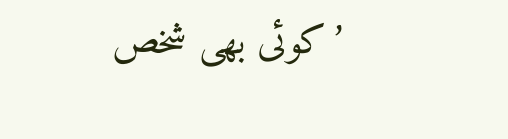’کوئی بھی شخص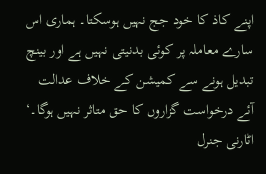اپنے کاذ کا خود جج نہیں ہوسکتا۔ ہماری اس سارے معاملہ پر کوئی بدنیتی نہیں ہے اور بینچ تبدیل ہونے سے کمیشن کے خلاف عدالت آئے درخواست گزاروں کا حق متاثر نہیں ہوگا۔‘
اٹارنی جنرل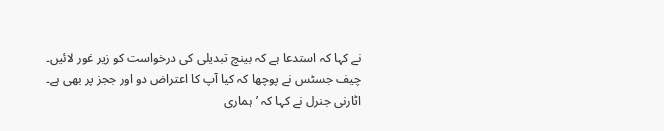نے کہا کہ استدعا ہے کہ بینچ تبدیلی کی درخواست کو زیر غور لائیں۔ چیف جسٹس نے پوچھا کہ کیا آپ کا اعتراض دو اور ججز پر بھی ہے۔
اٹارنی جنرل نے کہا کہ ’ہماری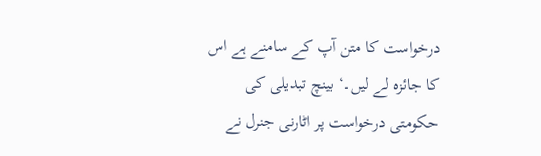درخواست کا متن آپ کے سامنے ہے اس کا جائزہ لے لیں۔‘ بینچ تبدیلی کی حکومتی درخواست پر اٹارنی جنرل نے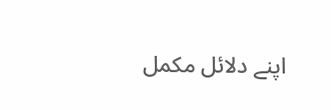اپنے دلائل مکمل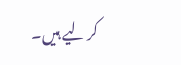کر لیے ہیں۔